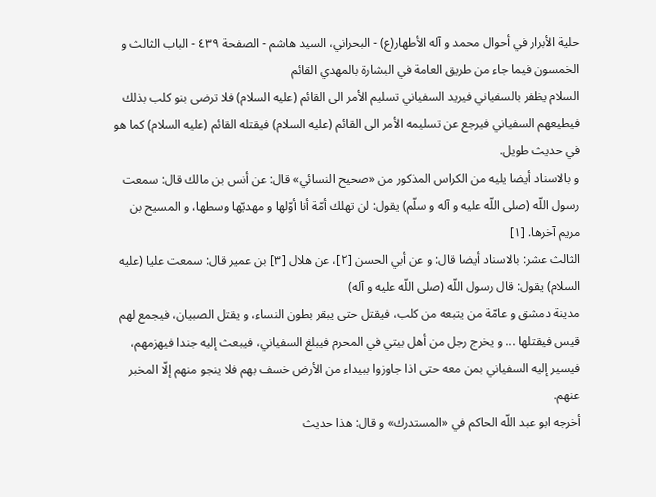حلية الأبرار في أحوال محمد و آله الأطهار(ع) - البحراني، السيد هاشم - الصفحة ٤٣٩ - الباب الثالث و الخمسون فيما جاء من طريق العامة في البشارة بالمهدي القائم
السلام يظفر بالسفياني فيريد السفياني تسليم الأمر الى القائم (عليه السلام) فلا ترضى بنو كلب بذلك فيطيعهم السفياني فيرجع عن تسليمه الأمر الى القائم (عليه السلام) فيقتله القائم (عليه السلام) كما هو في حديث طويل.
و بالاسناد أيضا يليه من الكراس المذكور من «صحيح النسائي» قال: عن أنس بن مالك قال: سمعت رسول اللّه (صلى اللّه عليه و آله و سلّم) يقول: لن تهلك أمّة أنا أوّلها و مهديّها وسطها، و المسيح بن مريم آخرها. [١]
الثالث عشر: بالاسناد أيضا قال: و عن أبي الحسن [٢]، عن هلال [٣] بن عمير قال: سمعت عليا (عليه السلام) يقول: قال رسول اللّه (صلى اللّه عليه و آله)
مدينة دمشق و عامّة من يتبعه من كلب، فيقتل حتى يبقر بطون النساء، و يقتل الصبيان، فيجمع لهم قيس فيقتلها ... و يخرج رجل من أهل بيتي في المحرم فيبلغ السفياني، فيبعث إليه جندا فيهزمهم، فيسير إليه السفياني بمن معه حتى اذا جاوزوا ببيداء من الأرض خسف بهم فلا ينجو منهم إلّا المخبر عنهم.
أخرجه ابو عبد اللّه الحاكم في «المستدرك» و قال: هذا حديث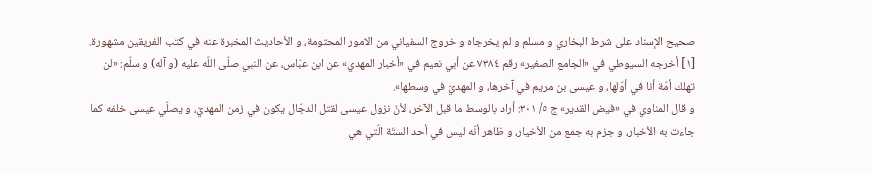صحيح الإسناد على شرط البخاري و مسلم و لم يخرجاه و خروج السفياني من الامور المحتومة، و الأحاديث المخبرة عنه في كتب الفريقين مشهورة.
[١] أخرجه السيوطي في «الجامع الصغير» رقم ٧٣٨٤ عن أبي نعيم في «أخبار المهدي» عن ابن عبّاس، عن النبي صلّى اللّه عليه (و آله) و سلّم: «لن تهلك أمّة أنا في أوّلها، و عيسى بن مريم في آخرها، و المهديّ في وسطها».
و قال المناوي في «فيض القدير» ج ٥/ ٣٠١: أراد بالوسط ما قبل الآخر، لأنّ نزول عيسى لقتل الدجّال يكون في زمن المهديّ، و يصلّي عيسى خلفه كما جاءت به الأخبار، و جزم به جمع من الأخيار، و ظاهر أنّه ليس في أحد الستّة الّتي هي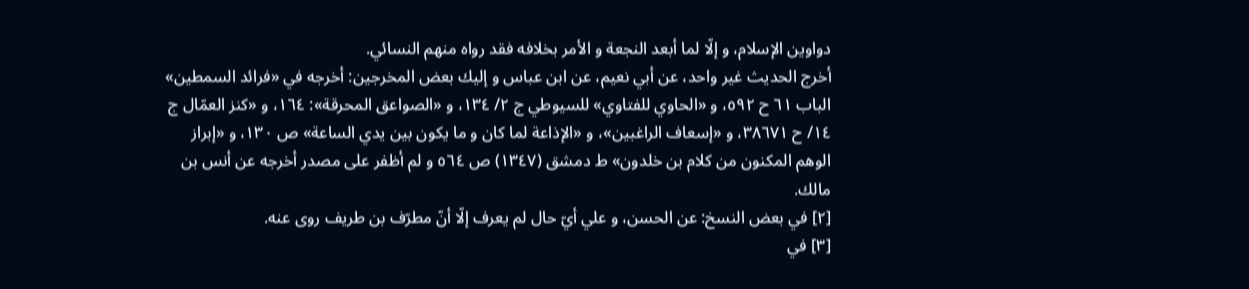دواوين الإسلام، و إلّا لما أبعد النجعة و الأمر بخلافه فقد رواه منهم النسائي.
أخرج الحديث غير واحد، عن أبي نعيم، عن ابن عباس و إليك بعض المخرجين: أخرجه في «فرائد السمطين» الباب ٦١ ح ٥٩٢، و «الحاوي للفتاوي» للسيوطي ج ٢/ ١٣٤، و «الصواعق المحرقة»: ١٦٤، و «كنز العمّال ج ١٤/ ح ٣٨٦٧١، و «إسعاف الراغبين»، و «الإذاعة لما كان و ما يكون بين يدي الساعة» ص ١٣٠، و «إبراز الوهم المكنون من كلام بن خلدون» ط دمشق (١٣٤٧) ص ٥٦٤ و لم أظفر على مصدر أخرجه عن أنس بن مالك.
[٢] في بعض النسخ: عن الحسن، و علي أيّ حال لم يعرف إلّا أنّ مطرّف بن طريف روى عنه.
[٣] في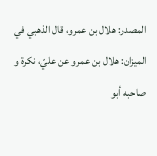المصدر: هلال بن عمرو، قال الذهبي في الميزان: هلال بن عمرو عن عليّ، نكرة و صاحبه أبو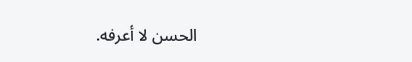الحسن لا أعرفه.